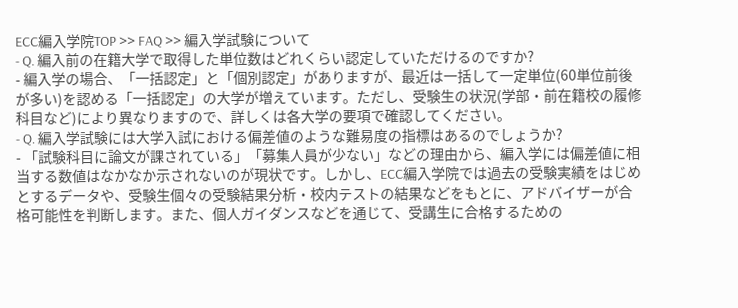ECC編入学院TOP >> FAQ >> 編入学試験について
- Q. 編入前の在籍大学で取得した単位数はどれくらい認定していただけるのですか?
- 編入学の場合、「一括認定」と「個別認定」がありますが、最近は一括して一定単位(60単位前後が多い)を認める「一括認定」の大学が増えています。ただし、受験生の状況(学部・前在籍校の履修科目など)により異なりますので、詳しくは各大学の要項で確認してください。
- Q. 編入学試験には大学入試における偏差値のような難易度の指標はあるのでしょうか?
- 「試験科目に論文が課されている」「募集人員が少ない」などの理由から、編入学には偏差値に相当する数値はなかなか示されないのが現状です。しかし、ECC編入学院では過去の受験実績をはじめとするデータや、受験生個々の受験結果分析・校内テストの結果などをもとに、アドバイザーが合格可能性を判断します。また、個人ガイダンスなどを通じて、受講生に合格するための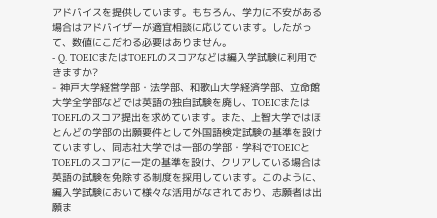アドバイスを提供しています。もちろん、学力に不安がある場合はアドバイザーが適宜相談に応じています。したがって、数値にこだわる必要はありません。
- Q. TOEICまたはTOEFLのスコアなどは編入学試験に利用できますか?
- 神戸大学経営学部・法学部、和歌山大学経済学部、立命館大学全学部などでは英語の独自試験を廃し、TOEICまたはTOEFLのスコア提出を求めています。また、上智大学ではほとんどの学部の出願要件として外国語検定試験の基準を設けていますし、同志社大学では一部の学部・学科でTOEICとTOEFLのスコアに一定の基準を設け、クリアしている場合は英語の試験を免除する制度を採用しています。このように、編入学試験において様々な活用がなされており、志願者は出願ま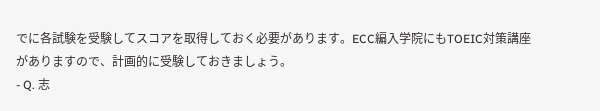でに各試験を受験してスコアを取得しておく必要があります。ECC編入学院にもTOEIC対策講座がありますので、計画的に受験しておきましょう。
- Q. 志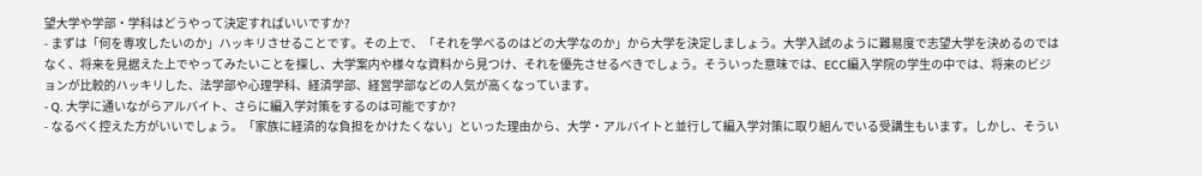望大学や学部・学科はどうやって決定すればいいですか?
- まずは「何を専攻したいのか」ハッキリさせることです。その上で、「それを学べるのはどの大学なのか」から大学を決定しましょう。大学入試のように難易度で志望大学を決めるのではなく、将来を見据えた上でやってみたいことを探し、大学案内や様々な資料から見つけ、それを優先させるべきでしょう。そういった意味では、ECC編入学院の学生の中では、将来のビジョンが比較的ハッキリした、法学部や心理学科、経済学部、経営学部などの人気が高くなっています。
- Q. 大学に通いながらアルバイト、さらに編入学対策をするのは可能ですか?
- なるべく控えた方がいいでしょう。「家族に経済的な負担をかけたくない」といった理由から、大学・アルバイトと並行して編入学対策に取り組んでいる受講生もいます。しかし、そうい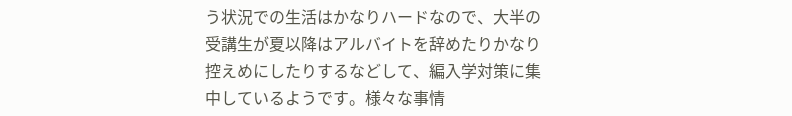う状況での生活はかなりハードなので、大半の受講生が夏以降はアルバイトを辞めたりかなり控えめにしたりするなどして、編入学対策に集中しているようです。様々な事情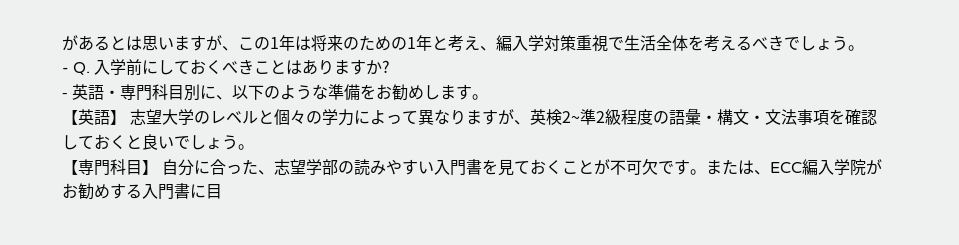があるとは思いますが、この1年は将来のための1年と考え、編入学対策重視で生活全体を考えるべきでしょう。
- Q. 入学前にしておくべきことはありますか?
- 英語・専門科目別に、以下のような準備をお勧めします。
【英語】 志望大学のレベルと個々の学力によって異なりますが、英検2~準2級程度の語彙・構文・文法事項を確認しておくと良いでしょう。
【専門科目】 自分に合った、志望学部の読みやすい入門書を見ておくことが不可欠です。または、ECC編入学院がお勧めする入門書に目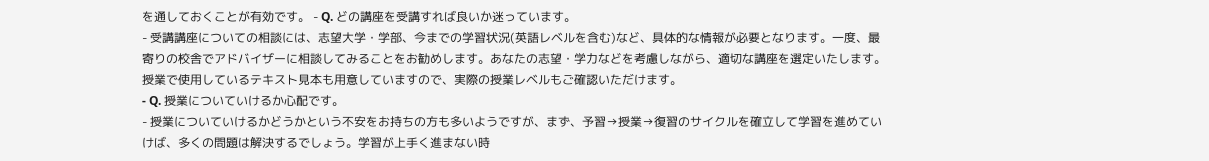を通しておくことが有効です。 - Q. どの講座を受講すれば良いか迷っています。
- 受講講座についての相談には、志望大学・学部、今までの学習状況(英語レベルを含む)など、具体的な情報が必要となります。一度、最寄りの校舎でアドバイザーに相談してみることをお勧めします。あなたの志望・学力などを考慮しながら、適切な講座を選定いたします。授業で使用しているテキスト見本も用意していますので、実際の授業レベルもご確認いただけます。
- Q. 授業についていけるか心配です。
- 授業についていけるかどうかという不安をお持ちの方も多いようですが、まず、予習→授業→復習のサイクルを確立して学習を進めていけば、多くの問題は解決するでしょう。学習が上手く進まない時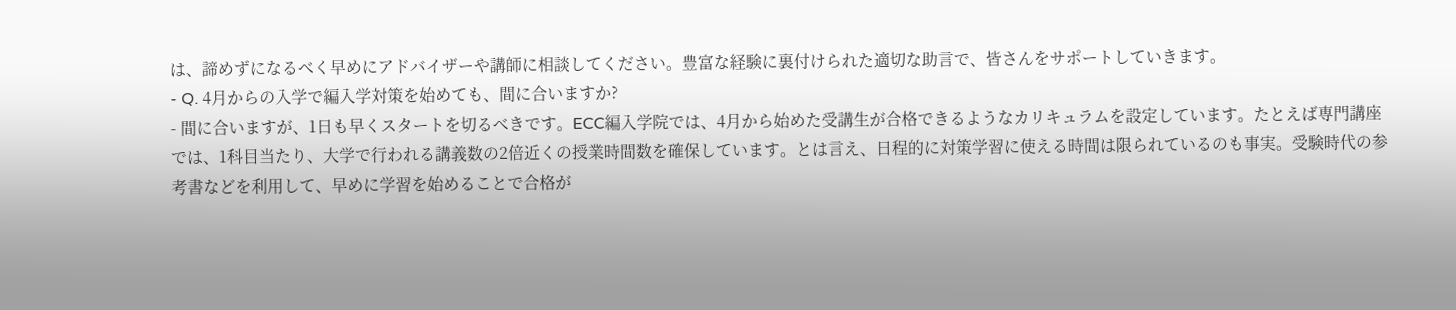は、諦めずになるべく早めにアドバイザーや講師に相談してください。豊富な経験に裏付けられた適切な助言で、皆さんをサポートしていきます。
- Q. 4月からの入学で編入学対策を始めても、間に合いますか?
- 間に合いますが、1日も早くスタートを切るべきです。ECC編入学院では、4月から始めた受講生が合格できるようなカリキュラムを設定しています。たとえば専門講座では、1科目当たり、大学で行われる講義数の2倍近くの授業時間数を確保しています。とは言え、日程的に対策学習に使える時間は限られているのも事実。受験時代の参考書などを利用して、早めに学習を始めることで合格が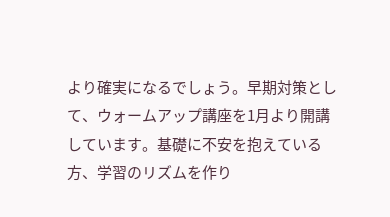より確実になるでしょう。早期対策として、ウォームアップ講座を1月より開講しています。基礎に不安を抱えている方、学習のリズムを作り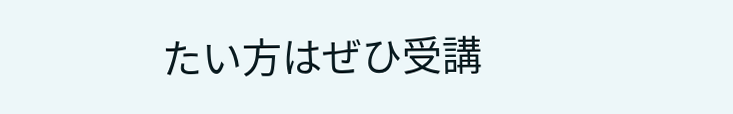たい方はぜひ受講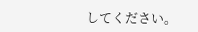してください。